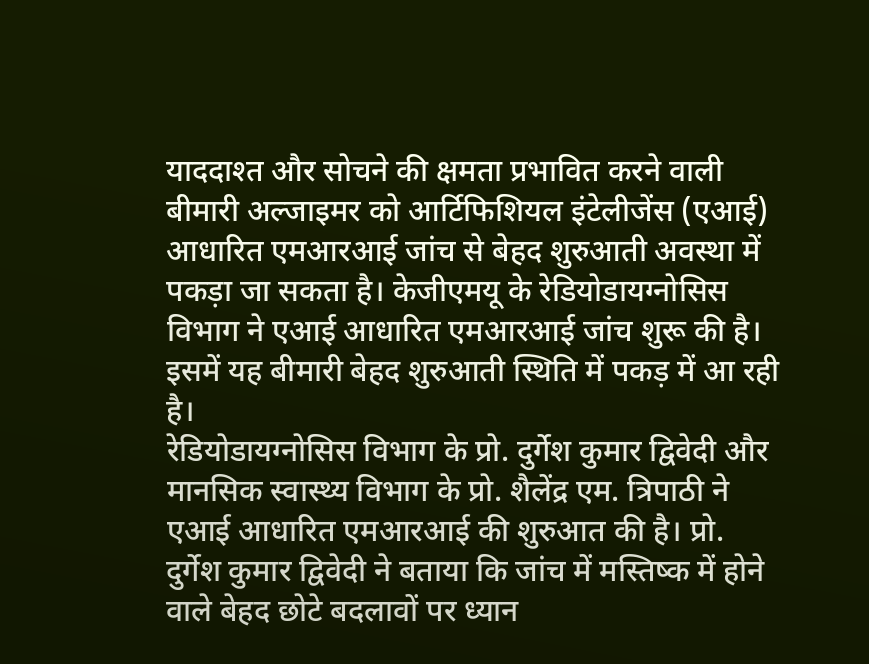याददाश्त और सोचने की क्षमता प्रभावित करने वाली बीमारी अल्जाइमर को आर्टिफिशियल इंटेलीजेंस (एआई) आधारित एमआरआई जांच से बेहद शुरुआती अवस्था में पकड़ा जा सकता है। केजीएमयू के रेडियोडायग्नोसिस विभाग ने एआई आधारित एमआरआई जांच शुरू की है। इसमें यह बीमारी बेहद शुरुआती स्थिति में पकड़ में आ रही है।
रेडियोडायग्नोसिस विभाग के प्रो. दुर्गेश कुमार द्विवेदी और मानसिक स्वास्थ्य विभाग के प्रो. शैलेंद्र एम. त्रिपाठी ने एआई आधारित एमआरआई की शुरुआत की है। प्रो. दुर्गेश कुमार द्विवेदी ने बताया कि जांच में मस्तिष्क में होने वाले बेहद छोटे बदलावों पर ध्यान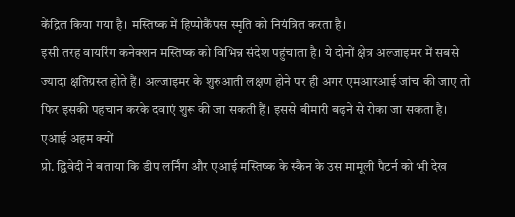केंद्रित किया गया है। मस्तिष्क में हिप्पोकैंपस स्मृति को नियंत्रित करता है।
इसी तरह वायरिंग कनेक्शन मस्तिष्क को विभिन्न संदेश पहुंचाता है। ये दोनों क्षेत्र अल्जाइमर में सबसे ज्यादा क्षतिग्रस्त होते हैं। अल्जाइमर के शुरुआती लक्षण होने पर ही अगर एमआरआई जांच की जाए तो फिर इसकी पहचान करके दवाएं शुरू की जा सकती हैं। इससे बीमारी बढ़ने से रोका जा सकता है।
एआई अहम क्यों
प्रो. द्विवेदी ने बताया कि डीप लर्निंग और एआई मस्तिष्क के स्कैन के उस मामूली पैटर्न को भी देख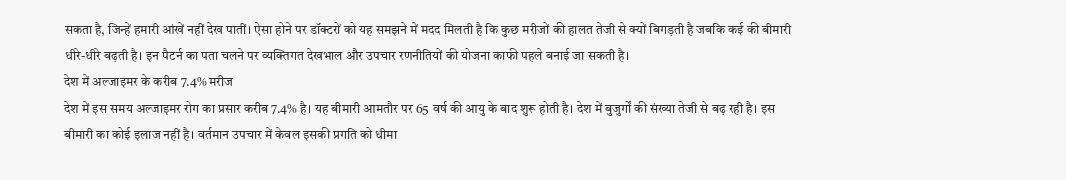सकता है, जिन्हें हमारी आंखें नहीं देख पातीं। ऐसा होने पर डॉक्टरों को यह समझने में मदद मिलती है कि कुछ मरीजों की हालत तेजी से क्यों बिगड़ती है जबकि कई की बीमारी धीरे-धीरे बढ़ती है। इन पैटर्न का पता चलने पर व्यक्तिगत देखभाल और उपचार रणनीतियों की योजना काफी पहले बनाई जा सकती है।
देश में अल्जाइमर के करीब 7.4% मरीज
देश में इस समय अल्जाइमर रोग का प्रसार करीब 7.4% है। यह बीमारी आमतौर पर 65 वर्ष की आयु के बाद शुरू होती है। देश में बुजुर्गों की संख्या तेजी से बढ़ रही है। इस बीमारी का कोई इलाज नहीं है। वर्तमान उपचार में केवल इसकी प्रगति को धीमा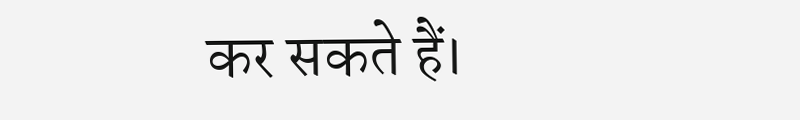कर सकते हैं।